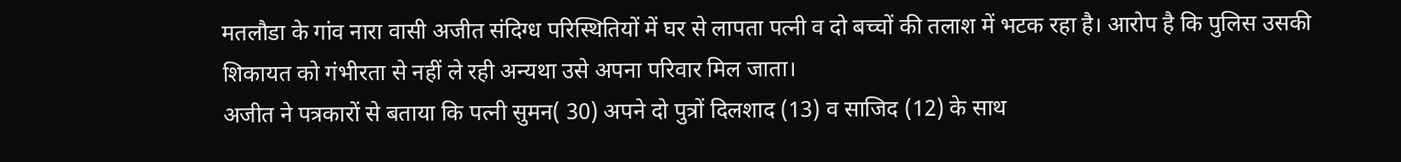मतलौडा के गांव नारा वासी अजीत संदिग्ध परिस्थितियों में घर से लापता पत्नी व दो बच्चों की तलाश में भटक रहा है। आरोप है कि पुलिस उसकी शिकायत को गंभीरता से नहीं ले रही अन्यथा उसे अपना परिवार मिल जाता।
अजीत ने पत्रकारों से बताया कि पत्नी सुमन( 30) अपने दो पुत्रों दिलशाद (13) व साजिद (12) के साथ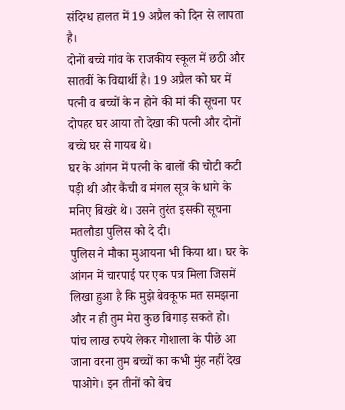संदिग्ध हालत में 19 अप्रैल को दिन से लापता है।
दोनों बच्चे गांव के राजकीय स्कूल में छठी और सातवीं के विद्यार्थी है। 19 अप्रैल को घर में पत्नी व बच्चों के न होने की मां की सूचना पर दोपहर घर आया तो देखा की पत्नी और दोनों बच्चे घर से गायब थे।
घर के आंगन में पत्नी के बालों की चोटी कटी पड़ी थी और कैंची व मंगल सूत्र के धागे के मनिए बिखरे थे। उसने तुरंत इसकी सूचना मतलौडा पुलिस को दे दी।
पुलिस ने मौका मुआयना भी किया था। घर के आंगन में चारपाई पर एक पत्र मिला जिसमें लिखा हुआ है कि मुझे बेवकूफ मत समझना और न ही तुम मेरा कुछ बिगाड़ सकते हो।
पांच लाख रुपये लेकर गोशाला के पीछे आ जाना वरना तुम बच्चों का कभी मुंह नहीं देख पाओगे। इन तीनों को बेच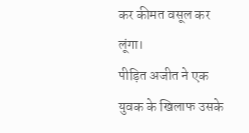कर कीमत वसूल कर लूंगा।
पीड़ित अजीत ने एक युवक के खिलाफ उसके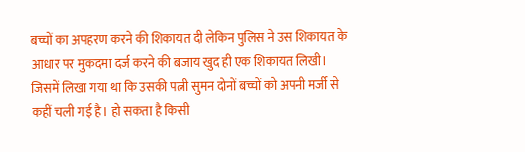बच्चों का अपहरण करने की शिकायत दी लेकिन पुलिस ने उस शिकायत के आधार पर मुकदमा दर्ज करने की बजाय खुद ही एक शिकायत लिखी।
जिसमें लिखा गया था कि उसकी पत्नी सुमन दोनों बच्चों को अपनी मर्जी से कहीं चली गई है। हो सकता है किसी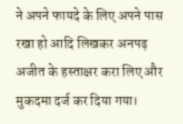ने अपने फायदे के लिए अपने पास रखा हो आदि लिखकर अनपढ़ अजीत के हस्ताक्षर करा लिए और मुकदमा दर्ज कर दिया गया।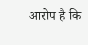आरोप है कि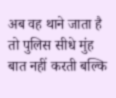अब वह थाने जाता है तो पुलिस सीधे मुंह बात नहीं करती बल्कि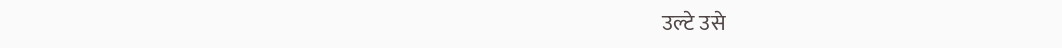उल्टे उसे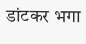डांटकर भगा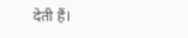देती हैं।